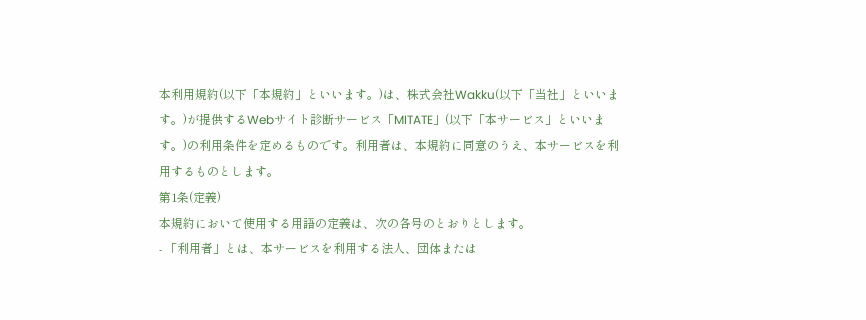本利用規約(以下「本規約」といいます。)は、株式会社Wakku(以下「当社」といいます。)が提供するWebサイト診断サービス「MITATE」(以下「本サービス」といいます。)の利用条件を定めるものです。利用者は、本規約に同意のうえ、本サービスを利用するものとします。
第1条(定義)
本規約において使用する用語の定義は、次の各号のとおりとします。
- 「利用者」とは、本サービスを利用する法人、団体または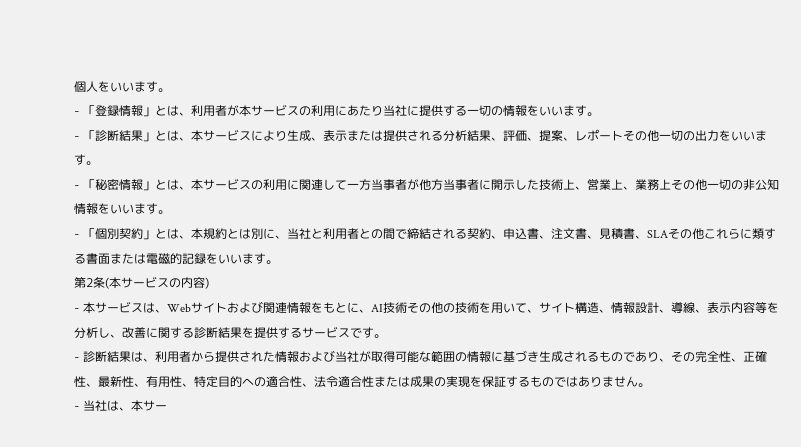個人をいいます。
- 「登録情報」とは、利用者が本サービスの利用にあたり当社に提供する一切の情報をいいます。
- 「診断結果」とは、本サービスにより生成、表示または提供される分析結果、評価、提案、レポートその他一切の出力をいいます。
- 「秘密情報」とは、本サービスの利用に関連して一方当事者が他方当事者に開示した技術上、営業上、業務上その他一切の非公知情報をいいます。
- 「個別契約」とは、本規約とは別に、当社と利用者との間で締結される契約、申込書、注文書、見積書、SLAその他これらに類する書面または電磁的記録をいいます。
第2条(本サービスの内容)
- 本サービスは、Webサイトおよび関連情報をもとに、AI技術その他の技術を用いて、サイト構造、情報設計、導線、表示内容等を分析し、改善に関する診断結果を提供するサービスです。
- 診断結果は、利用者から提供された情報および当社が取得可能な範囲の情報に基づき生成されるものであり、その完全性、正確性、最新性、有用性、特定目的への適合性、法令適合性または成果の実現を保証するものではありません。
- 当社は、本サー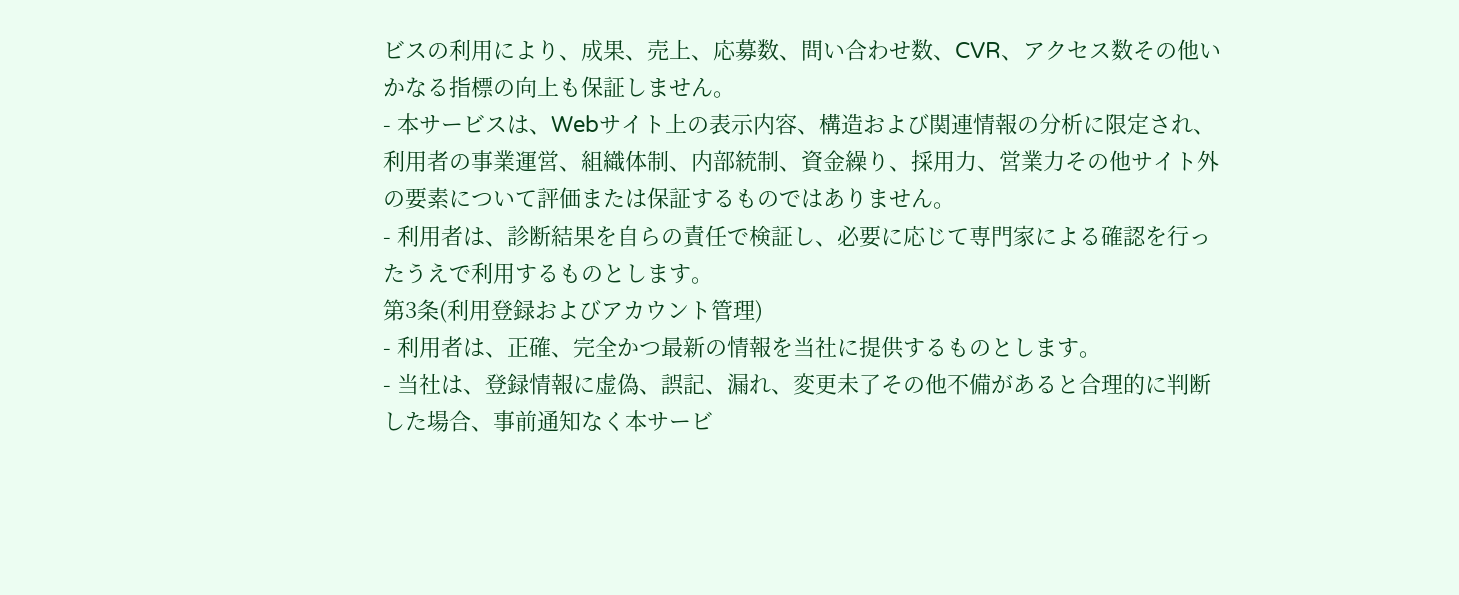ビスの利用により、成果、売上、応募数、問い合わせ数、CVR、アクセス数その他いかなる指標の向上も保証しません。
- 本サービスは、Webサイト上の表示内容、構造および関連情報の分析に限定され、利用者の事業運営、組織体制、内部統制、資金繰り、採用力、営業力その他サイト外の要素について評価または保証するものではありません。
- 利用者は、診断結果を自らの責任で検証し、必要に応じて専門家による確認を行ったうえで利用するものとします。
第3条(利用登録およびアカウント管理)
- 利用者は、正確、完全かつ最新の情報を当社に提供するものとします。
- 当社は、登録情報に虚偽、誤記、漏れ、変更未了その他不備があると合理的に判断した場合、事前通知なく本サービ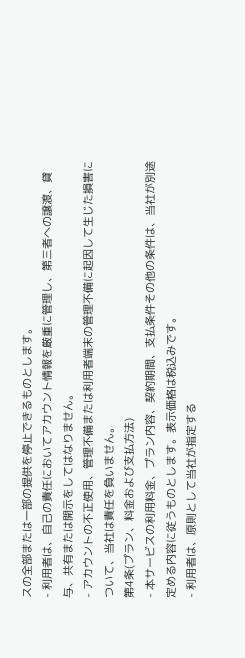スの全部または一部の提供を停止できるものとします。
- 利用者は、自己の責任においてアカウント情報を厳重に管理し、第三者への譲渡、貸与、共有または開示をしてはなりません。
- アカウントの不正使用、管理不備または利用者端末の管理不備に起因して生じた損害について、当社は責任を負いません。
第4条(プラン、料金および支払方法)
- 本サービスの利用料金、プラン内容、契約期間、支払条件その他の条件は、当社が別途定める内容に従うものとします。表示価格は税込みです。
- 利用者は、原則として当社が指定する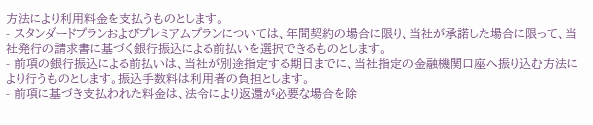方法により利用料金を支払うものとします。
- スタンダードプランおよびプレミアムプランについては、年間契約の場合に限り、当社が承諾した場合に限って、当社発行の請求書に基づく銀行振込による前払いを選択できるものとします。
- 前項の銀行振込による前払いは、当社が別途指定する期日までに、当社指定の金融機関口座へ振り込む方法により行うものとします。振込手数料は利用者の負担とします。
- 前項に基づき支払われた料金は、法令により返還が必要な場合を除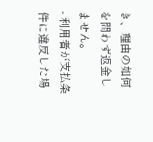き、理由の如何を問わず返金しません。
- 利用者が支払条件に違反した場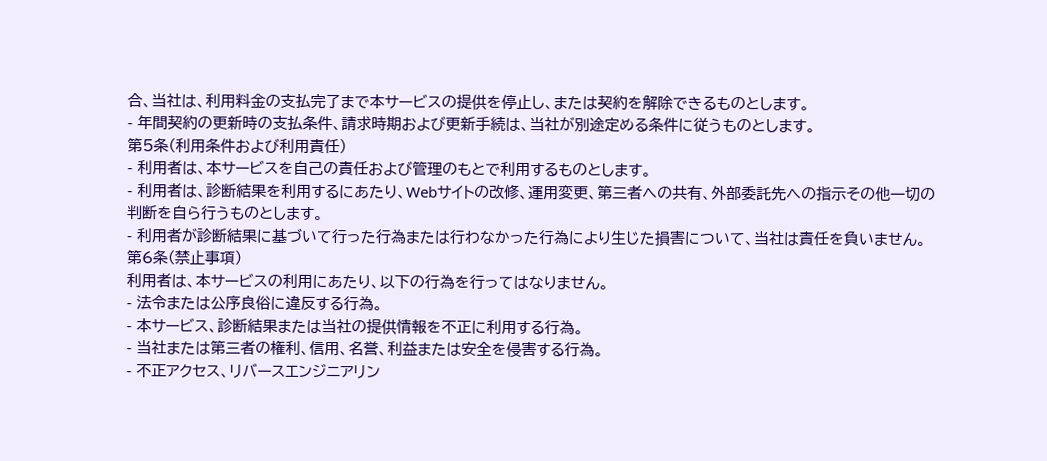合、当社は、利用料金の支払完了まで本サービスの提供を停止し、または契約を解除できるものとします。
- 年間契約の更新時の支払条件、請求時期および更新手続は、当社が別途定める条件に従うものとします。
第5条(利用条件および利用責任)
- 利用者は、本サービスを自己の責任および管理のもとで利用するものとします。
- 利用者は、診断結果を利用するにあたり、Webサイトの改修、運用変更、第三者への共有、外部委託先への指示その他一切の判断を自ら行うものとします。
- 利用者が診断結果に基づいて行った行為または行わなかった行為により生じた損害について、当社は責任を負いません。
第6条(禁止事項)
利用者は、本サービスの利用にあたり、以下の行為を行ってはなりません。
- 法令または公序良俗に違反する行為。
- 本サービス、診断結果または当社の提供情報を不正に利用する行為。
- 当社または第三者の権利、信用、名誉、利益または安全を侵害する行為。
- 不正アクセス、リバースエンジニアリン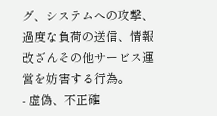グ、システムへの攻撃、過度な負荷の送信、情報改ざんその他サービス運営を妨害する行為。
- 虚偽、不正確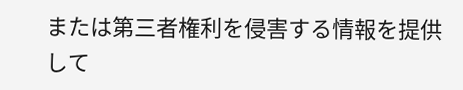または第三者権利を侵害する情報を提供して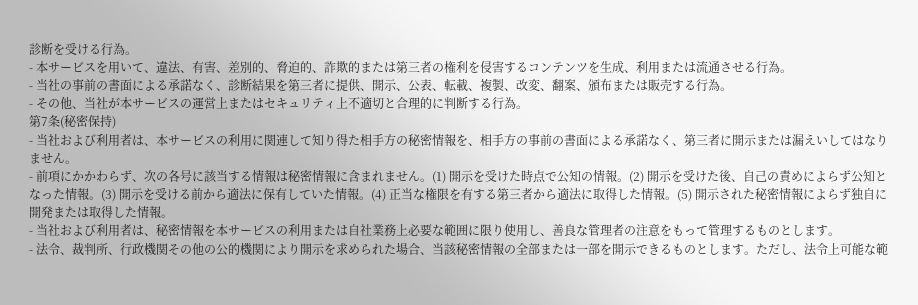診断を受ける行為。
- 本サービスを用いて、違法、有害、差別的、脅迫的、詐欺的または第三者の権利を侵害するコンテンツを生成、利用または流通させる行為。
- 当社の事前の書面による承諾なく、診断結果を第三者に提供、開示、公表、転載、複製、改変、翻案、頒布または販売する行為。
- その他、当社が本サービスの運営上またはセキュリティ上不適切と合理的に判断する行為。
第7条(秘密保持)
- 当社および利用者は、本サービスの利用に関連して知り得た相手方の秘密情報を、相手方の事前の書面による承諾なく、第三者に開示または漏えいしてはなりません。
- 前項にかかわらず、次の各号に該当する情報は秘密情報に含まれません。(1) 開示を受けた時点で公知の情報。(2) 開示を受けた後、自己の責めによらず公知となった情報。(3) 開示を受ける前から適法に保有していた情報。(4) 正当な権限を有する第三者から適法に取得した情報。(5) 開示された秘密情報によらず独自に開発または取得した情報。
- 当社および利用者は、秘密情報を本サービスの利用または自社業務上必要な範囲に限り使用し、善良な管理者の注意をもって管理するものとします。
- 法令、裁判所、行政機関その他の公的機関により開示を求められた場合、当該秘密情報の全部または一部を開示できるものとします。ただし、法令上可能な範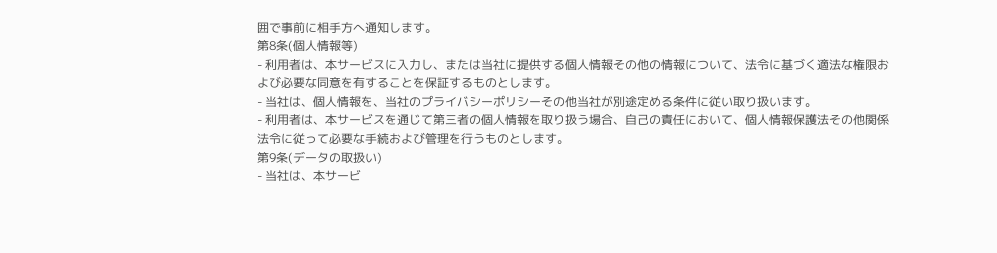囲で事前に相手方へ通知します。
第8条(個人情報等)
- 利用者は、本サービスに入力し、または当社に提供する個人情報その他の情報について、法令に基づく適法な権限および必要な同意を有することを保証するものとします。
- 当社は、個人情報を、当社のプライバシーポリシーその他当社が別途定める条件に従い取り扱います。
- 利用者は、本サービスを通じて第三者の個人情報を取り扱う場合、自己の責任において、個人情報保護法その他関係法令に従って必要な手続および管理を行うものとします。
第9条(データの取扱い)
- 当社は、本サービ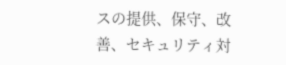スの提供、保守、改善、セキュリティ対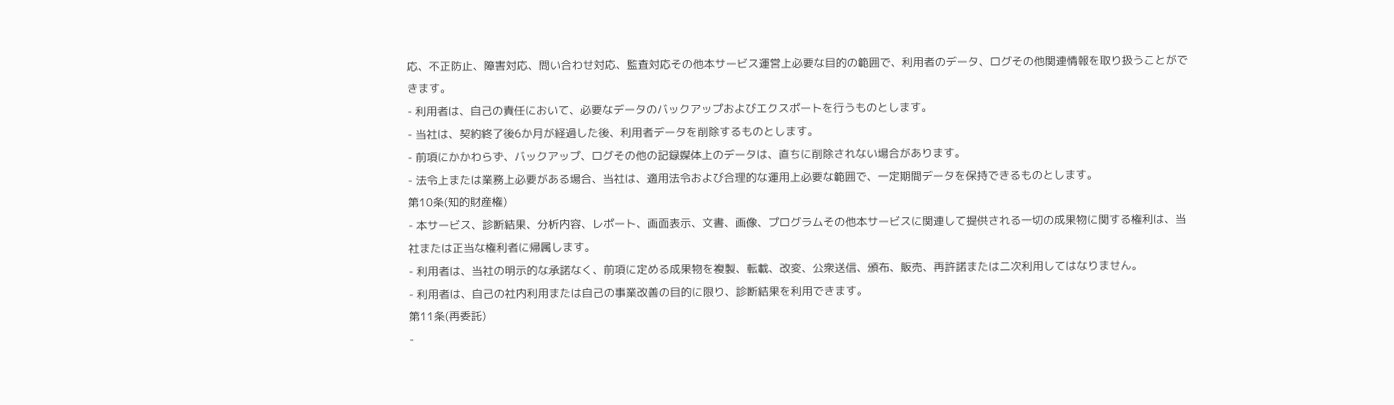応、不正防止、障害対応、問い合わせ対応、監査対応その他本サービス運営上必要な目的の範囲で、利用者のデータ、ログその他関連情報を取り扱うことができます。
- 利用者は、自己の責任において、必要なデータのバックアップおよびエクスポートを行うものとします。
- 当社は、契約終了後6か月が経過した後、利用者データを削除するものとします。
- 前項にかかわらず、バックアップ、ログその他の記録媒体上のデータは、直ちに削除されない場合があります。
- 法令上または業務上必要がある場合、当社は、適用法令および合理的な運用上必要な範囲で、一定期間データを保持できるものとします。
第10条(知的財産権)
- 本サービス、診断結果、分析内容、レポート、画面表示、文書、画像、プログラムその他本サービスに関連して提供される一切の成果物に関する権利は、当社または正当な権利者に帰属します。
- 利用者は、当社の明示的な承諾なく、前項に定める成果物を複製、転載、改変、公衆送信、頒布、販売、再許諾または二次利用してはなりません。
- 利用者は、自己の社内利用または自己の事業改善の目的に限り、診断結果を利用できます。
第11条(再委託)
-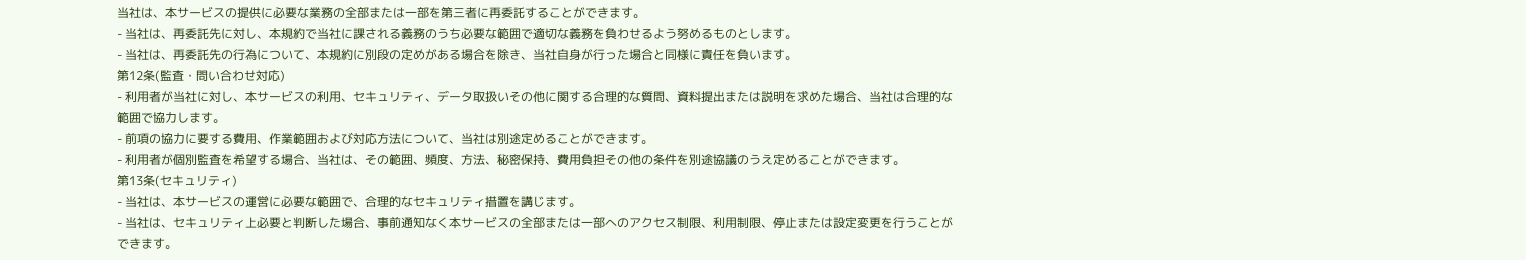当社は、本サービスの提供に必要な業務の全部または一部を第三者に再委託することができます。
- 当社は、再委託先に対し、本規約で当社に課される義務のうち必要な範囲で適切な義務を負わせるよう努めるものとします。
- 当社は、再委託先の行為について、本規約に別段の定めがある場合を除き、当社自身が行った場合と同様に責任を負います。
第12条(監査・問い合わせ対応)
- 利用者が当社に対し、本サービスの利用、セキュリティ、データ取扱いその他に関する合理的な質問、資料提出または説明を求めた場合、当社は合理的な範囲で協力します。
- 前項の協力に要する費用、作業範囲および対応方法について、当社は別途定めることができます。
- 利用者が個別監査を希望する場合、当社は、その範囲、頻度、方法、秘密保持、費用負担その他の条件を別途協議のうえ定めることができます。
第13条(セキュリティ)
- 当社は、本サービスの運営に必要な範囲で、合理的なセキュリティ措置を講じます。
- 当社は、セキュリティ上必要と判断した場合、事前通知なく本サービスの全部または一部へのアクセス制限、利用制限、停止または設定変更を行うことができます。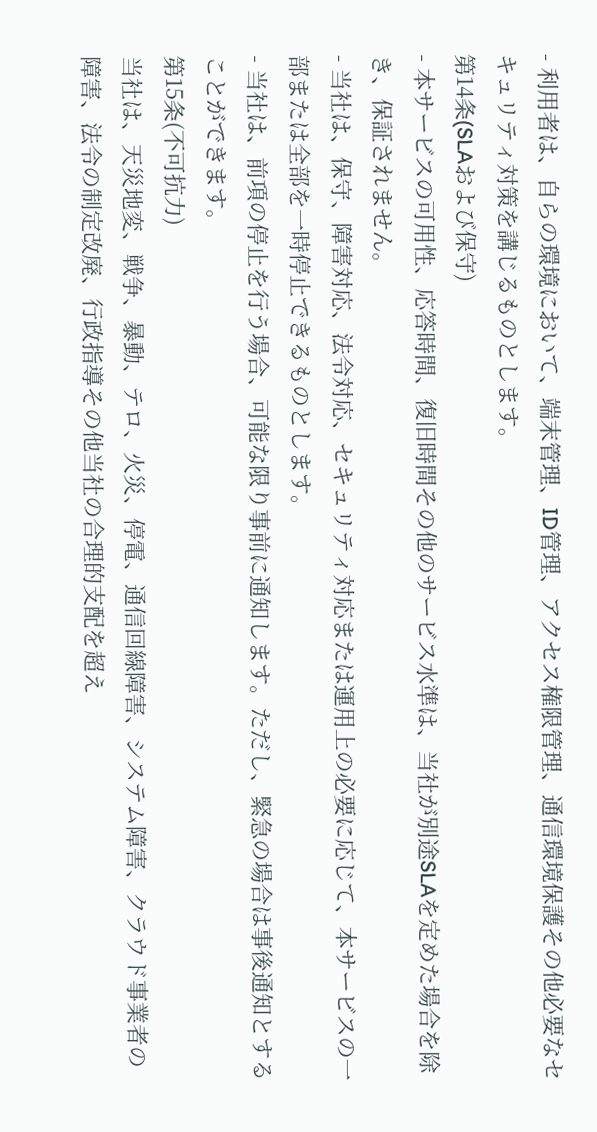- 利用者は、自らの環境において、端末管理、ID管理、アクセス権限管理、通信環境保護その他必要なセキュリティ対策を講じるものとします。
第14条(SLAおよび保守)
- 本サービスの可用性、応答時間、復旧時間その他のサービス水準は、当社が別途SLAを定めた場合を除き、保証されません。
- 当社は、保守、障害対応、法令対応、セキュリティ対応または運用上の必要に応じて、本サービスの一部または全部を一時停止できるものとします。
- 当社は、前項の停止を行う場合、可能な限り事前に通知します。ただし、緊急の場合は事後通知とすることができます。
第15条(不可抗力)
当社は、天災地変、戦争、暴動、テロ、火災、停電、通信回線障害、システム障害、クラウド事業者の障害、法令の制定改廃、行政指導その他当社の合理的支配を超え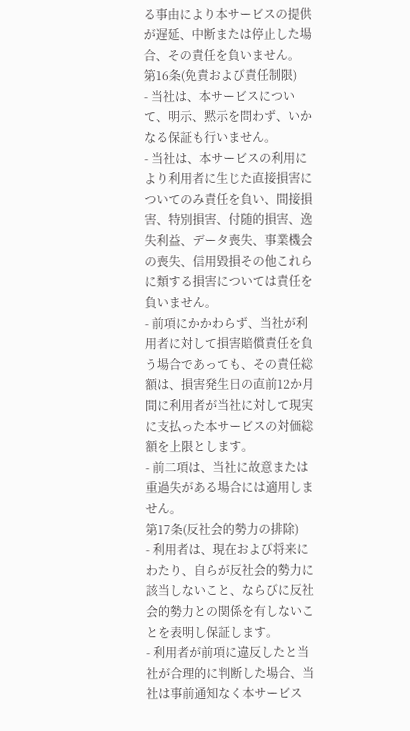る事由により本サービスの提供が遅延、中断または停止した場合、その責任を負いません。
第16条(免責および責任制限)
- 当社は、本サービスについて、明示、黙示を問わず、いかなる保証も行いません。
- 当社は、本サービスの利用により利用者に生じた直接損害についてのみ責任を負い、間接損害、特別損害、付随的損害、逸失利益、データ喪失、事業機会の喪失、信用毀損その他これらに類する損害については責任を負いません。
- 前項にかかわらず、当社が利用者に対して損害賠償責任を負う場合であっても、その責任総額は、損害発生日の直前12か月間に利用者が当社に対して現実に支払った本サービスの対価総額を上限とします。
- 前二項は、当社に故意または重過失がある場合には適用しません。
第17条(反社会的勢力の排除)
- 利用者は、現在および将来にわたり、自らが反社会的勢力に該当しないこと、ならびに反社会的勢力との関係を有しないことを表明し保証します。
- 利用者が前項に違反したと当社が合理的に判断した場合、当社は事前通知なく本サービス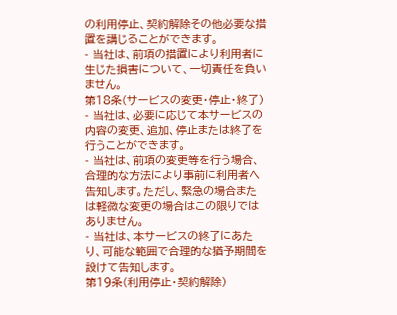の利用停止、契約解除その他必要な措置を講じることができます。
- 当社は、前項の措置により利用者に生じた損害について、一切責任を負いません。
第18条(サービスの変更・停止・終了)
- 当社は、必要に応じて本サービスの内容の変更、追加、停止または終了を行うことができます。
- 当社は、前項の変更等を行う場合、合理的な方法により事前に利用者へ告知します。ただし、緊急の場合または軽微な変更の場合はこの限りではありません。
- 当社は、本サービスの終了にあたり、可能な範囲で合理的な猶予期間を設けて告知します。
第19条(利用停止・契約解除)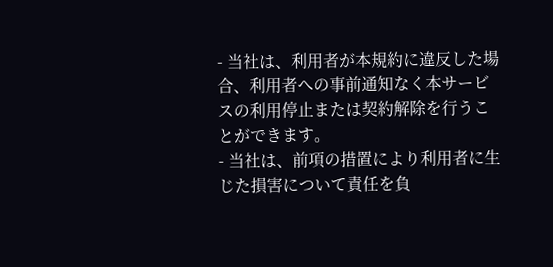- 当社は、利用者が本規約に違反した場合、利用者への事前通知なく本サービスの利用停止または契約解除を行うことができます。
- 当社は、前項の措置により利用者に生じた損害について責任を負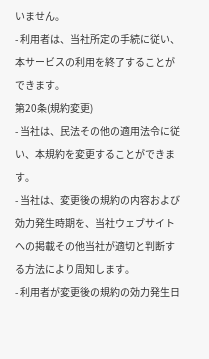いません。
- 利用者は、当社所定の手続に従い、本サービスの利用を終了することができます。
第20条(規約変更)
- 当社は、民法その他の適用法令に従い、本規約を変更することができます。
- 当社は、変更後の規約の内容および効力発生時期を、当社ウェブサイトへの掲載その他当社が適切と判断する方法により周知します。
- 利用者が変更後の規約の効力発生日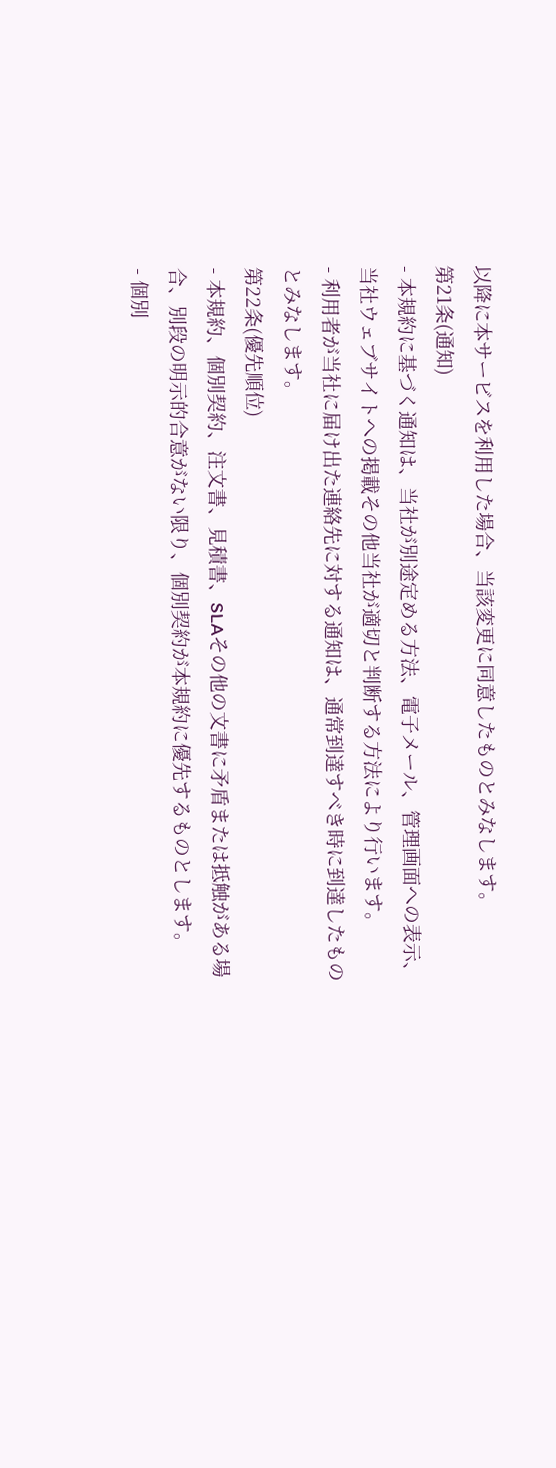以降に本サービスを利用した場合、当該変更に同意したものとみなします。
第21条(通知)
- 本規約に基づく通知は、当社が別途定める方法、電子メール、管理画面への表示、当社ウェブサイトへの掲載その他当社が適切と判断する方法により行います。
- 利用者が当社に届け出た連絡先に対する通知は、通常到達すべき時に到達したものとみなします。
第22条(優先順位)
- 本規約、個別契約、注文書、見積書、SLAその他の文書に矛盾または抵触がある場合、別段の明示的合意がない限り、個別契約が本規約に優先するものとします。
- 個別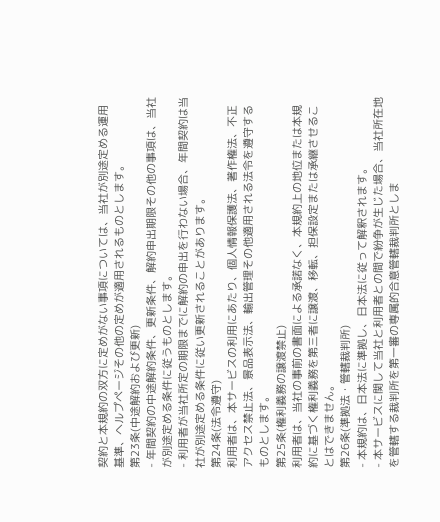契約と本規約の双方に定めがない事項については、当社が別途定める運用基準、ヘルプページその他の定めが適用されるものとします。
第23条(中途解約および更新)
- 年間契約の中途解約条件、更新条件、解約申出期限その他の事項は、当社が別途定める条件に従うものとします。
- 利用者が当社所定の期限までに解約の申出を行わない場合、年間契約は当社が別途定める条件に従い更新されることがあります。
第24条(法令遵守)
利用者は、本サービスの利用にあたり、個人情報保護法、著作権法、不正アクセス禁止法、景品表示法、輸出管理その他適用される法令を遵守するものとします。
第25条(権利義務の譲渡禁止)
利用者は、当社の事前の書面による承諾なく、本規約上の地位または本規約に基づく権利義務を第三者に譲渡、移転、担保設定または承継させることはできません。
第26条(準拠法・管轄裁判所)
- 本規約は、日本法に準拠し、日本法に従って解釈されます。
- 本サービスに関して当社と利用者との間で紛争が生じた場合、当社所在地を管轄する裁判所を第一審の専属的合意管轄裁判所としま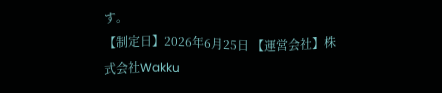す。
【制定日】2026年6月25日 【運営会社】株式会社Wakku